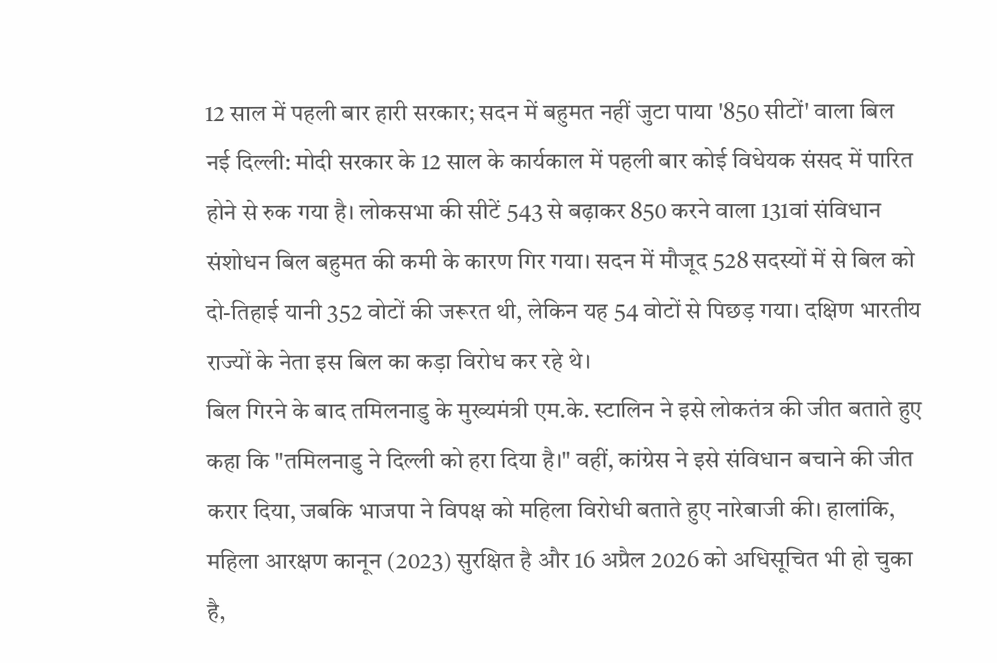12 साल में पहली बार हारी सरकार; सदन में बहुमत नहीं जुटा पाया '850 सीटों' वाला बिल
नई दिल्ली: मोदी सरकार के 12 साल के कार्यकाल में पहली बार कोई विधेयक संसद में पारित होने से रुक गया है। लोकसभा की सीटें 543 से बढ़ाकर 850 करने वाला 131वां संविधान संशोधन बिल बहुमत की कमी के कारण गिर गया। सदन में मौजूद 528 सदस्यों में से बिल को दो-तिहाई यानी 352 वोटों की जरूरत थी, लेकिन यह 54 वोटों से पिछड़ गया। दक्षिण भारतीय राज्यों के नेता इस बिल का कड़ा विरोध कर रहे थे।
बिल गिरने के बाद तमिलनाडु के मुख्यमंत्री एम.के. स्टालिन ने इसे लोकतंत्र की जीत बताते हुए कहा कि "तमिलनाडु ने दिल्ली को हरा दिया है।" वहीं, कांग्रेस ने इसे संविधान बचाने की जीत करार दिया, जबकि भाजपा ने विपक्ष को महिला विरोधी बताते हुए नारेबाजी की। हालांकि, महिला आरक्षण कानून (2023) सुरक्षित है और 16 अप्रैल 2026 को अधिसूचित भी हो चुका है,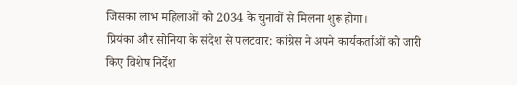जिसका लाभ महिलाओं को 2034 के चुनावों से मिलना शुरू होगा।
प्रियंका और सोनिया के संदेश से पलटवार: कांग्रेस ने अपने कार्यकर्ताओं को जारी किए विशेष निर्देश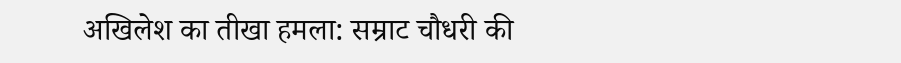अखिलेश का तीखा हमला: सम्राट चौधरी की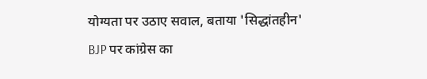योग्यता पर उठाए सवाल, बताया 'सिद्धांतहीन'
BJP पर कांग्रेस का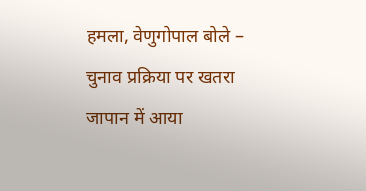हमला, वेणुगोपाल बोले – चुनाव प्रक्रिया पर खतरा
जापान में आया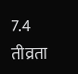7.4 तीव्रता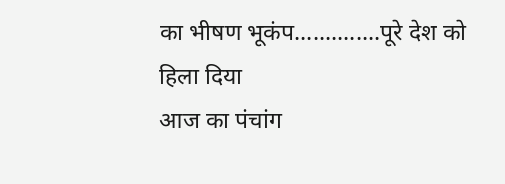का भीषण भूकंप..............पूरे देश को हिला दिया
आज का पंचांग